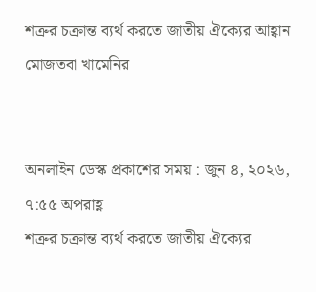শত্রুর চক্রান্ত ব্যর্থ করতে জাতীয় ঐক্যের আহ্বান মোজতবা খামেনির


অনলাইন ডেস্ক প্রকাশের সময় : জুন ৪, ২০২৬, ৭:৫৫ অপরাহ্ণ
শত্রুর চক্রান্ত ব্যর্থ করতে জাতীয় ঐক্যের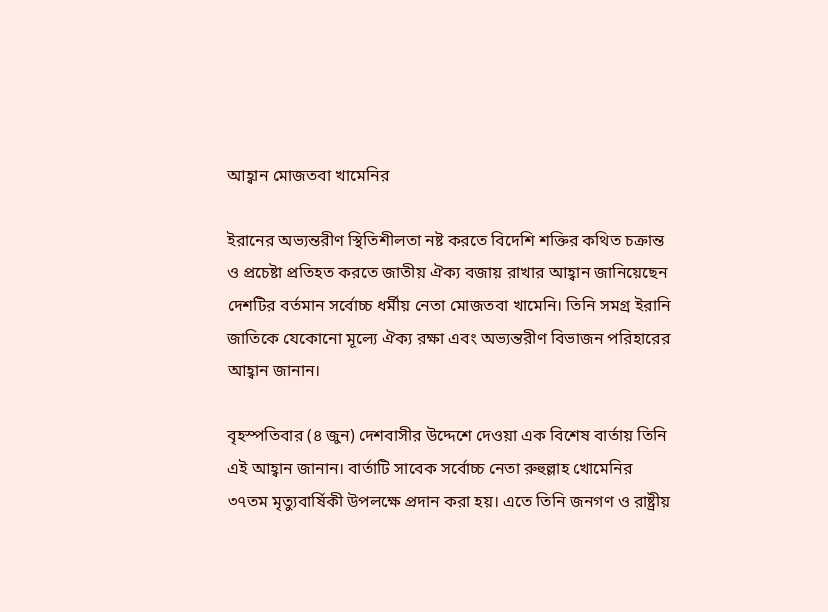আহ্বান মোজতবা খামেনির

ইরানের অভ্যন্তরীণ স্থিতিশীলতা নষ্ট করতে বিদেশি শক্তির কথিত চক্রান্ত ও প্রচেষ্টা প্রতিহত করতে জাতীয় ঐক্য বজায় রাখার আহ্বান জানিয়েছেন দেশটির বর্তমান সর্বোচ্চ ধর্মীয় নেতা মোজতবা খামেনি। তিনি সমগ্র ইরানি জাতিকে যেকোনো মূল্যে ঐক্য রক্ষা এবং অভ্যন্তরীণ বিভাজন পরিহারের আহ্বান জানান।

বৃহস্পতিবার (৪ জুন) দেশবাসীর উদ্দেশে দেওয়া এক বিশেষ বার্তায় তিনি এই আহ্বান জানান। বার্তাটি সাবেক সর্বোচ্চ নেতা রুহুল্লাহ খোমেনির ৩৭তম মৃত্যুবার্ষিকী উপলক্ষে প্রদান করা হয়। এতে তিনি জনগণ ও রাষ্ট্রীয়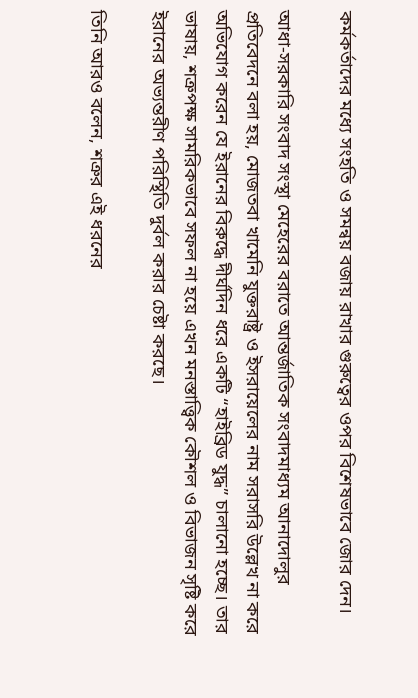কর্মকর্তাদের মধ্যে সংহতি ও সমন্বয় বজায় রাখার গুরুত্বের ওপর বিশেষভাবে জোর দেন।

আধা-সরকারি সংবাদ সংস্থা মেহেরের বরাতে আন্তর্জাতিক সংবাদমাধ্যম আনাদোলুর প্রতিবেদনে বলা হয়, মোজতবা খামেনি যুক্তরাষ্ট্র ও ইসরায়েলের নাম সরাসরি উল্লেখ না করে অভিযোগ করেন যে ইরানের বিরুদ্ধে দীর্ঘদিন ধরে একটি “হাইব্রিড যুদ্ধ” চালানো হচ্ছে। তার ভাষায়, শত্রুপক্ষ সামরিকভাবে সফল না হয়ে এখন মনস্তাত্ত্বিক কৌশল ও বিভাজন সৃষ্টি করে ইরানের অভ্যন্তরীণ পরিস্থিতি দুর্বল করার চেষ্টা করছে।

তিনি আরও বলেন, শত্রুর এই ধরনের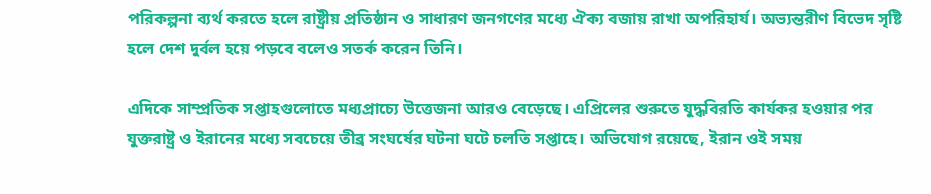পরিকল্পনা ব্যর্থ করতে হলে রাষ্ট্রীয় প্রতিষ্ঠান ও সাধারণ জনগণের মধ্যে ঐক্য বজায় রাখা অপরিহার্য। অভ্যন্তরীণ বিভেদ সৃষ্টি হলে দেশ দুর্বল হয়ে পড়বে বলেও সতর্ক করেন তিনি।

এদিকে সাম্প্রতিক সপ্তাহগুলোতে মধ্যপ্রাচ্যে উত্তেজনা আরও বেড়েছে। এপ্রিলের শুরুতে যুদ্ধবিরতি কার্যকর হওয়ার পর যুক্তরাষ্ট্র ও ইরানের মধ্যে সবচেয়ে তীব্র সংঘর্ষের ঘটনা ঘটে চলতি সপ্তাহে। অভিযোগ রয়েছে, ইরান ওই সময়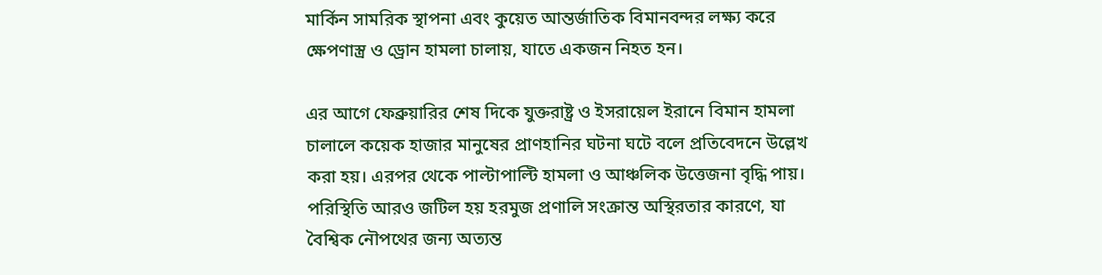মার্কিন সামরিক স্থাপনা এবং কুয়েত আন্তর্জাতিক বিমানবন্দর লক্ষ্য করে ক্ষেপণাস্ত্র ও ড্রোন হামলা চালায়, যাতে একজন নিহত হন।

এর আগে ফেব্রুয়ারির শেষ দিকে যুক্তরাষ্ট্র ও ইসরায়েল ইরানে বিমান হামলা চালালে কয়েক হাজার মানুষের প্রাণহানির ঘটনা ঘটে বলে প্রতিবেদনে উল্লেখ করা হয়। এরপর থেকে পাল্টাপাল্টি হামলা ও আঞ্চলিক উত্তেজনা বৃদ্ধি পায়। পরিস্থিতি আরও জটিল হয় হরমুজ প্রণালি সংক্রান্ত অস্থিরতার কারণে, যা বৈশ্বিক নৌপথের জন্য অত্যন্ত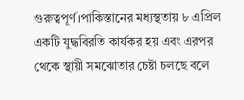গুরুত্বপূর্ণ।পাকিস্তানের মধ্যস্থতায় ৮ এপ্রিল একটি যুদ্ধবিরতি কার্যকর হয় এবং এরপর থেকে স্থায়ী সমঝোতার চেষ্টা চলছে বলে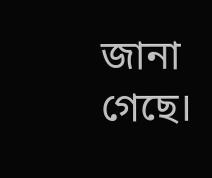জানা গেছে।